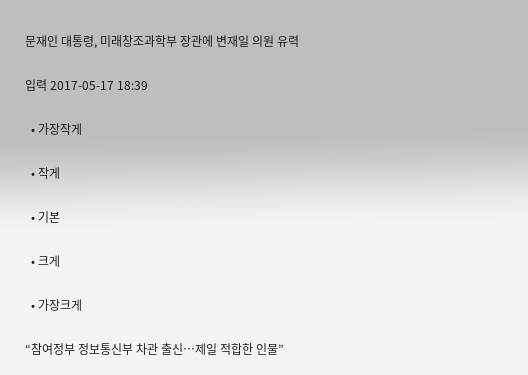문재인 대통령, 미래창조과학부 장관에 변재일 의원 유력

입력 2017-05-17 18:39

  • 가장작게

  • 작게

  • 기본

  • 크게

  • 가장크게

“참여정부 정보통신부 차관 출신…제일 적합한 인물”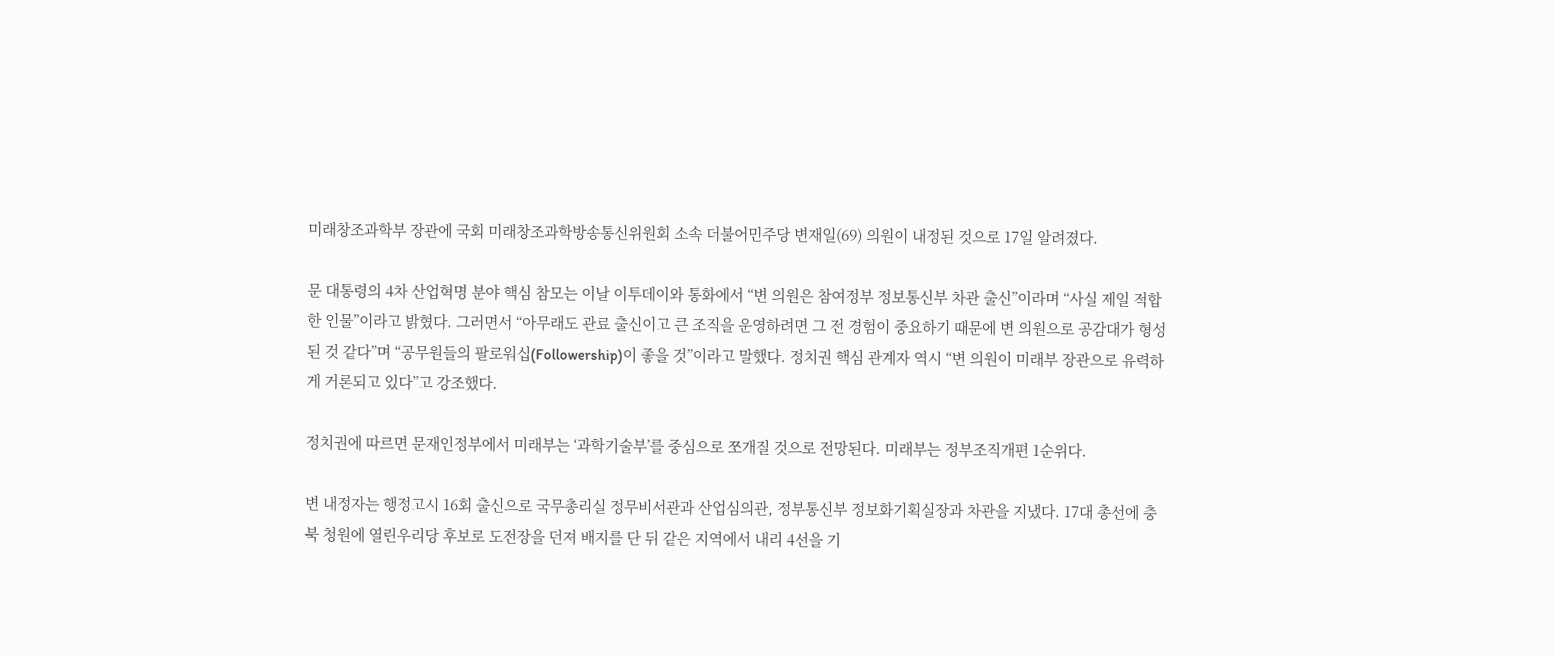미래창조과학부 장관에 국회 미래창조과학방송통신위원회 소속 더불어민주당 변재일(69) 의원이 내정된 것으로 17일 알려졌다.

문 대통령의 4차 산업혁명 분야 핵심 참모는 이날 이투데이와 통화에서 “변 의원은 참여정부 정보통신부 차관 출신”이라며 “사실 제일 적합한 인물”이라고 밝혔다. 그러면서 “아무래도 관료 출신이고 큰 조직을 운영하려면 그 전 경험이 중요하기 때문에 변 의원으로 공감대가 형성된 것 같다”며 “공무원들의 팔로워십(Followership)이 좋을 것”이라고 말했다. 정치권 핵심 관계자 역시 “변 의원이 미래부 장관으로 유력하게 거론되고 있다”고 강조했다.

정치권에 따르면 문재인정부에서 미래부는 ‘과학기술부’를 중심으로 쪼개질 것으로 전망된다. 미래부는 정부조직개편 1순위다.

변 내정자는 행정고시 16회 출신으로 국무총리실 정무비서관과 산업심의관, 정부통신부 정보화기획실장과 차관을 지냈다. 17대 총선에 충북 청원에 열린우리당 후보로 도전장을 던져 배지를 단 뒤 같은 지역에서 내리 4선을 기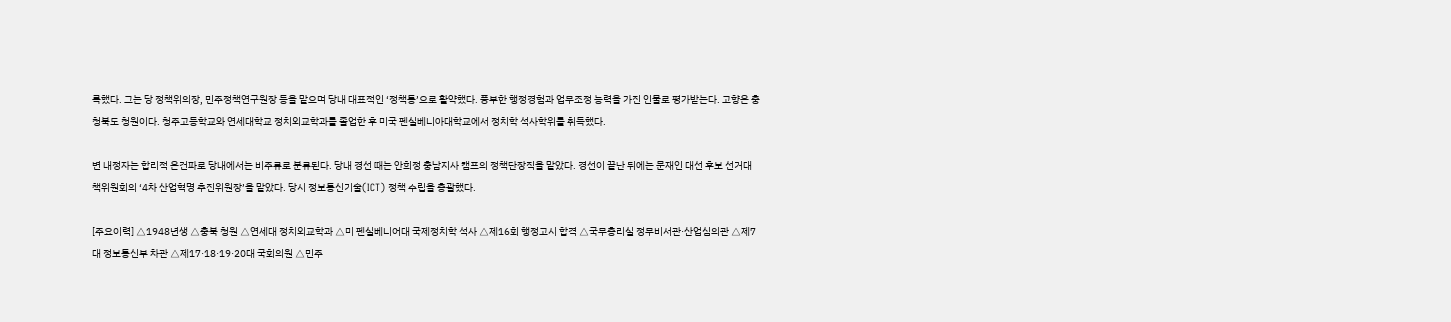록했다. 그는 당 정책위의장, 민주정책연구원장 등을 맡으며 당내 대표적인 ‘정책통’으로 활약했다. 풍부한 행정경험과 업무조정 능력을 가진 인물로 평가받는다. 고향은 충청북도 청원이다. 청주고등학교와 연세대학교 정치외교학과를 졸업한 후 미국 펜실베니아대학교에서 정치학 석사학위를 취득했다.

변 내정자는 합리적 온건파로 당내에서는 비주류로 분류된다. 당내 경선 때는 안희정 충남지사 캠프의 정책단장직을 맡았다. 경선이 끝난 뒤에는 문재인 대선 후보 선거대책위원회의 ‘4차 산업혁명 추진위원장’을 맡았다. 당시 정보통신기술(ICT) 정책 수립을 총괄했다.

[주요이력] △1948년생 △충북 청원 △연세대 정치외교학과 △미 펜실베니어대 국제정치학 석사 △제16회 행정고시 합격 △국무총리실 정무비서관·산업심의관 △제7대 정보통신부 차관 △제17·18·19·20대 국회의원 △민주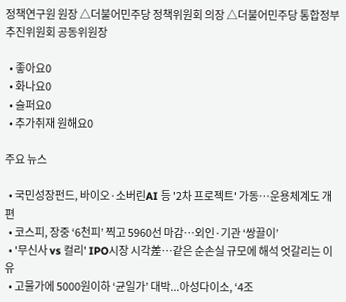정책연구원 원장 △더불어민주당 정책위원회 의장 △더불어민주당 통합정부추진위원회 공동위원장

  • 좋아요0
  • 화나요0
  • 슬퍼요0
  • 추가취재 원해요0

주요 뉴스

  • 국민성장펀드, 바이오·소버린AI 등 '2차 프로젝트' 가동…운용체계도 개편
  • 코스피, 장중 ‘6천피’ 찍고 5960선 마감…외인·기관 ‘쌍끌이’
  • '무신사 vs 컬리' IPO시장 시각差…같은 순손실 규모에 해석 엇갈리는 이유
  • 고물가에 5000원이하 ‘균일가’ 대박...아성다이소, ‘4조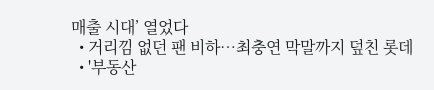매출 시대’ 열었다
  • 거리낌 없던 팬 비하…최충연 막말까지 덮친 롯데
  • '부동산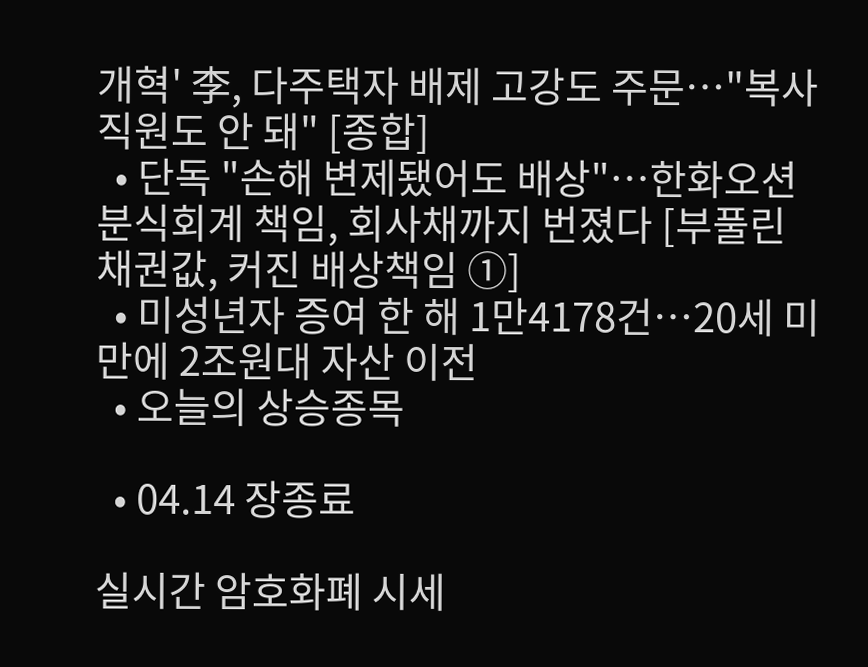개혁' 李, 다주택자 배제 고강도 주문…"복사 직원도 안 돼" [종합]
  • 단독 "손해 변제됐어도 배상"…한화오션 분식회계 책임, 회사채까지 번졌다 [부풀린 채권값, 커진 배상책임 ①]
  • 미성년자 증여 한 해 1만4178건…20세 미만에 2조원대 자산 이전
  • 오늘의 상승종목

  • 04.14 장종료

실시간 암호화폐 시세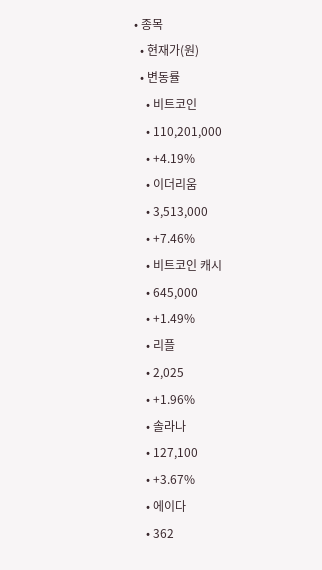• 종목
  • 현재가(원)
  • 변동률
    • 비트코인
    • 110,201,000
    • +4.19%
    • 이더리움
    • 3,513,000
    • +7.46%
    • 비트코인 캐시
    • 645,000
    • +1.49%
    • 리플
    • 2,025
    • +1.96%
    • 솔라나
    • 127,100
    • +3.67%
    • 에이다
    • 362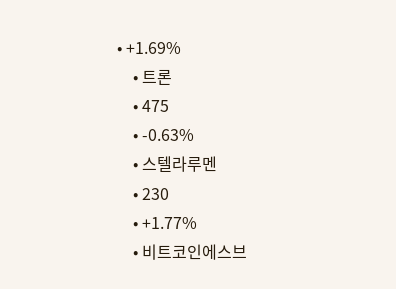• +1.69%
    • 트론
    • 475
    • -0.63%
    • 스텔라루멘
    • 230
    • +1.77%
    • 비트코인에스브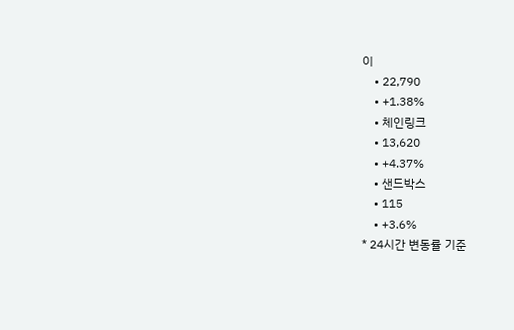이
    • 22,790
    • +1.38%
    • 체인링크
    • 13,620
    • +4.37%
    • 샌드박스
    • 115
    • +3.6%
* 24시간 변동률 기준